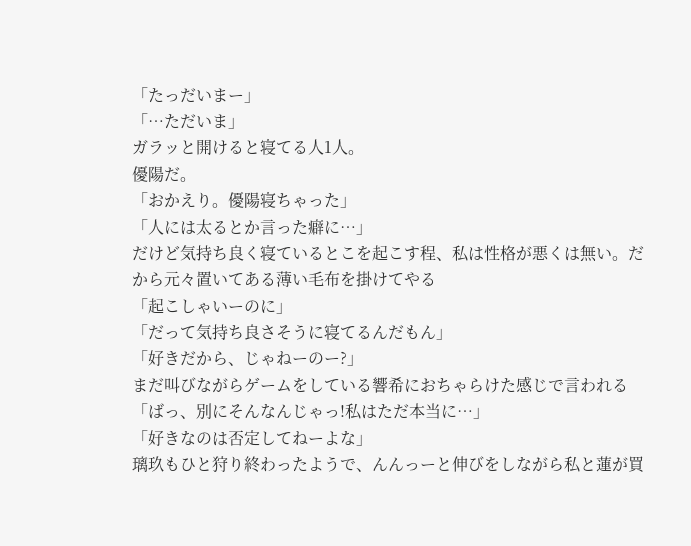「たっだいまー」
「…ただいま」
ガラッと開けると寝てる人1人。
優陽だ。
「おかえり。優陽寝ちゃった」
「人には太るとか言った癖に…」
だけど気持ち良く寝ているとこを起こす程、私は性格が悪くは無い。だから元々置いてある薄い毛布を掛けてやる
「起こしゃいーのに」
「だって気持ち良さそうに寝てるんだもん」
「好きだから、じゃねーのー?」
まだ叫びながらゲームをしている響希におちゃらけた感じで言われる
「ばっ、別にそんなんじゃっ!私はただ本当に…」
「好きなのは否定してねーよな」
璃玖もひと狩り終わったようで、んんっーと伸びをしながら私と蓮が買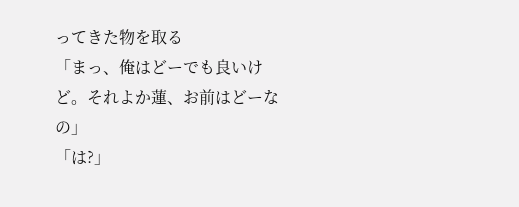ってきた物を取る
「まっ、俺はどーでも良いけど。それよか蓮、お前はどーなの」
「は?」